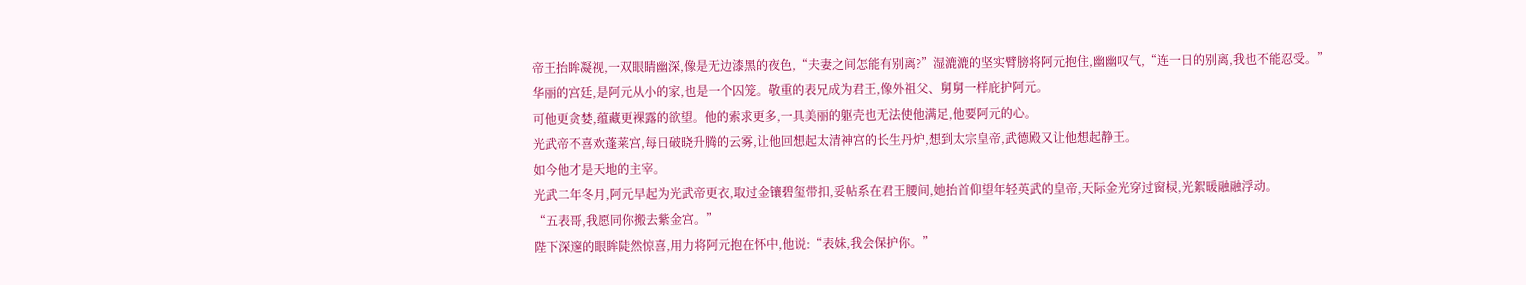帝王抬眸凝视,一双眼睛幽深,像是无边漆黑的夜色,“夫妻之间怎能有别离?”湿漉漉的坚实臂膀将阿元抱住,幽幽叹气,“连一日的别离,我也不能忍受。”
华丽的宫廷,是阿元从小的家,也是一个囚笼。敬重的表兄成为君王,像外祖父、舅舅一样庇护阿元。
可他更贪婪,蕴藏更裸露的欲望。他的索求更多,一具美丽的躯壳也无法使他满足,他要阿元的心。
光武帝不喜欢蓬莱宫,每日破晓升腾的云雾,让他回想起太清神宫的长生丹炉,想到太宗皇帝,武德殿又让他想起静王。
如今他才是天地的主宰。
光武二年冬月,阿元早起为光武帝更衣,取过金镶碧玺带扣,妥帖系在君王腰间,她抬首仰望年轻英武的皇帝,天际金光穿过窗棂,光絮暖融融浮动。
“五表哥,我愿同你搬去紫金宫。”
陛下深邃的眼眸陡然惊喜,用力将阿元抱在怀中,他说:“表妹,我会保护你。”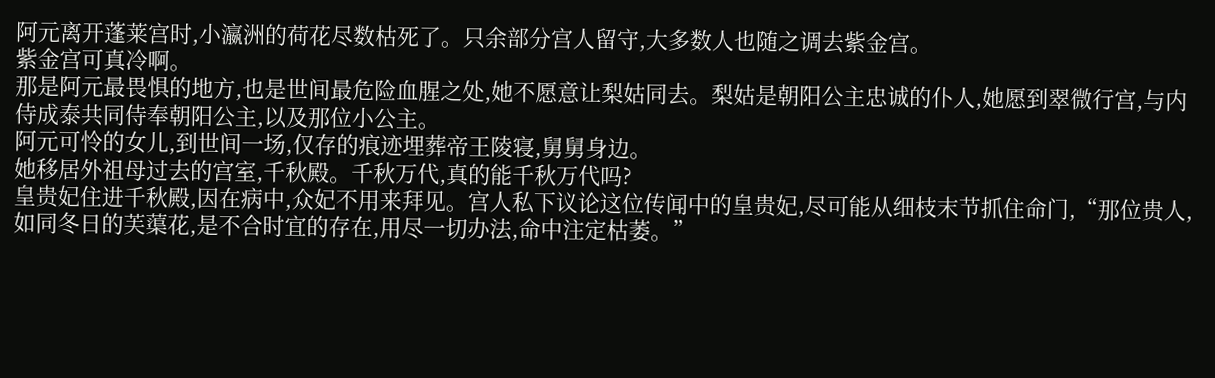阿元离开蓬莱宫时,小瀛洲的荷花尽数枯死了。只余部分宫人留守,大多数人也随之调去紫金宫。
紫金宫可真冷啊。
那是阿元最畏惧的地方,也是世间最危险血腥之处,她不愿意让梨姑同去。梨姑是朝阳公主忠诚的仆人,她愿到翠微行宫,与内侍成泰共同侍奉朝阳公主,以及那位小公主。
阿元可怜的女儿,到世间一场,仅存的痕迹埋葬帝王陵寝,舅舅身边。
她移居外祖母过去的宫室,千秋殿。千秋万代,真的能千秋万代吗?
皇贵妃住进千秋殿,因在病中,众妃不用来拜见。宫人私下议论这位传闻中的皇贵妃,尽可能从细枝末节抓住命门,“那位贵人,如同冬日的芙蕖花,是不合时宜的存在,用尽一切办法,命中注定枯萎。”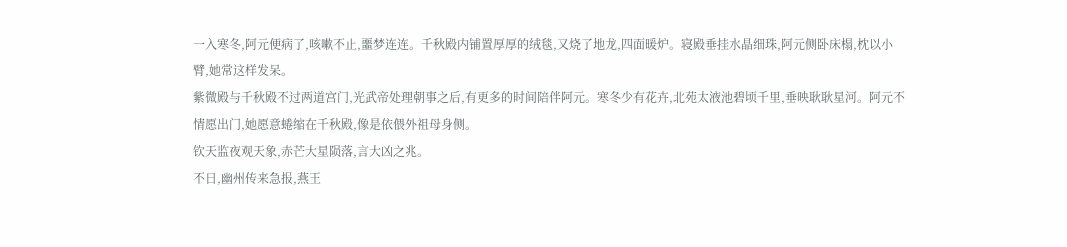一入寒冬,阿元便病了,咳嗽不止,噩梦连连。千秋殿内铺置厚厚的绒毯,又烧了地龙,四面暖炉。寝殿垂挂水晶细珠,阿元侧卧床榻,枕以小臂,她常这样发呆。
紫微殿与千秋殿不过两道宫门,光武帝处理朝事之后,有更多的时间陪伴阿元。寒冬少有花卉,北苑太液池碧顷千里,垂映耿耿星河。阿元不情愿出门,她愿意蜷缩在千秋殿,像是依偎外祖母身侧。
钦天监夜观天象,赤芒大星陨落,言大凶之兆。
不日,幽州传来急报,燕王